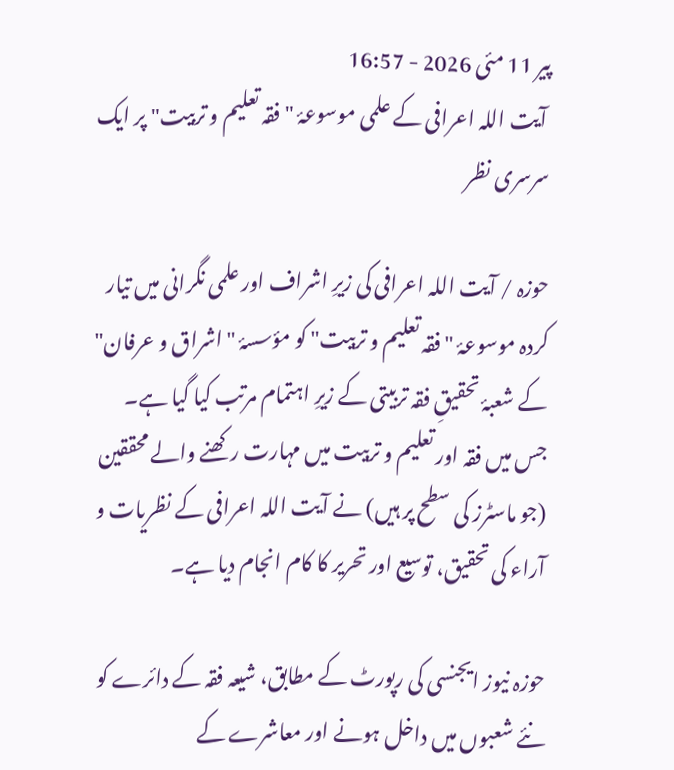پیر 11 مئی 2026 - 16:57
 آیت اللہ اعرافی کے علمی موسوعۂ "فقہ تعلیم و تربیت" پر ایک سرسری نظر

حوزہ / آیت اللہ اعرافی کی زیرِ اشراف اور علمی نگرانی میں تیار کردہ موسوعۂ "فقہ تعلیم و تربیت" کو مؤسسۂ "اشراق و عرفان" کے شعبۂ تحقیقِ فقہ تربیتی کے زیرِ اہتمام مرتب کیا گیا ہے۔ جس میں فقہ اور تعلیم و تربیت میں مہارت رکھنے والے محققین (جو ماسٹرز کی سطح پر ہیں) نے آیت اللہ اعرافی کے نظریات و آراء کی تحقیق، توسیع اور تحریر کا کام انجام دیا ہے۔

حوزہ نیوز ایجنسی کی رپورٹ کے مطابق، شیعہ فقہ کے دائرے کو نئے شعبوں میں داخل ہونے اور معاشرے کے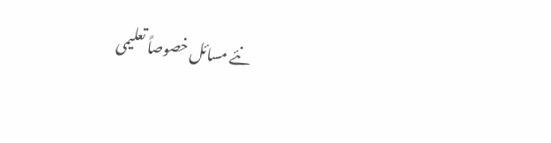نئے مسائل خصوصاً تعلیمی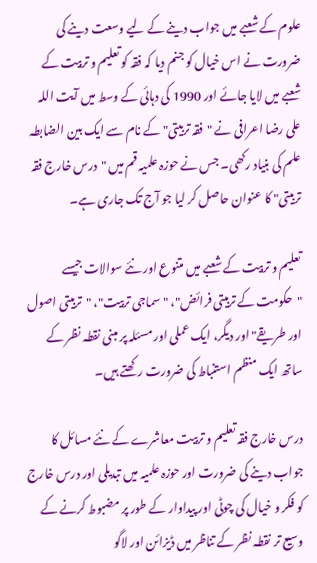علوم کے شعبے میں جواب دینے کے لیے وسعت دینے کی ضرورت نے اس خیال کو جنم دیا کہ فقہ کو تعلیم و تربیت کے شعبے میں لایا جائے اور 1990 کی دہائی کے وسط میں آیت اللہ علی رضا اعرافی نے "فقہ تربیتی" کے نام سے ایک بین الضابطہ علم کی بنیاد رکھی۔ جس نے حوزہ علمیہ قم میں "درس خارج فقہ تربیتی" کا عنوان حاصل کر لیا جو آج تک جاری ہے۔

تعلیم و تربیت کے شعبے میں متنوع اور نئے سوالات جیسے "حکومت کے تربیتی فرائض"، "سماجی تربیت"، "تربیتی اصول اور طریقے" اور دیگر، ایک عملی اور مسئلہ پر مبنی نقطہ نظر کے ساتھ ایک منظم استنباط کی ضرورت رکھتے ہیں۔

درس خارج فقہ تعلیم و تربیت معاشرے کے نئے مسائل کا جواب دینے کی ضرورت اور حوزہ علمیہ میں تبدیلی اور درس خارج کو فکر و خیال کی چوٹی اور پیداوار کے طور پر مضبوط کرنے کے وسیع تر نقطہ نظر کے تناظر میں ڈیزائن اور لاگو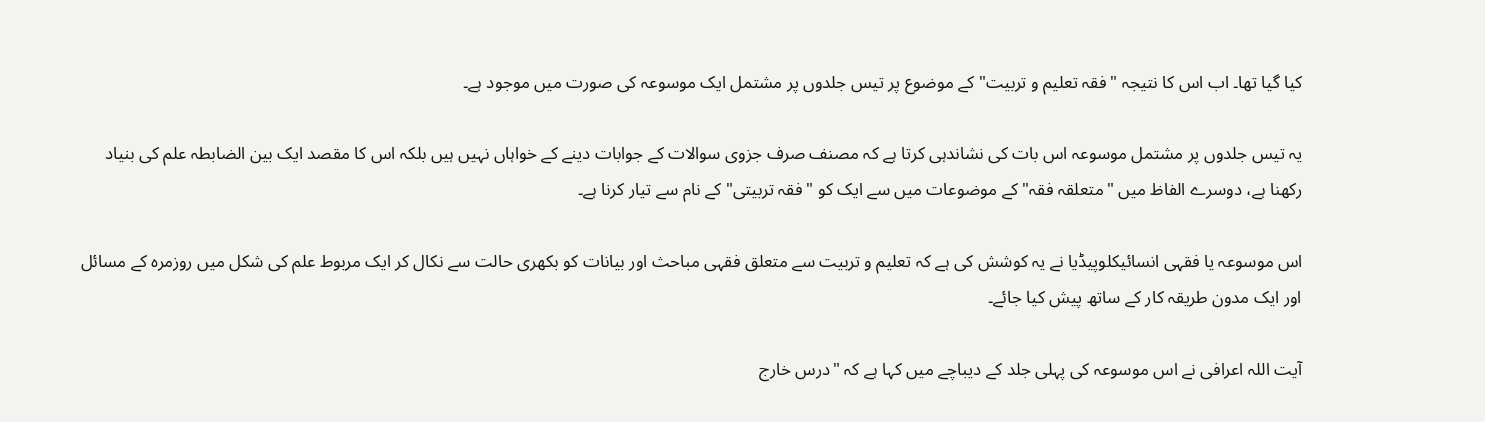کیا گیا تھا۔ اب اس کا نتیجہ "فقہ تعلیم و تربیت" کے موضوع پر تیس جلدوں پر مشتمل ایک موسوعہ کی صورت میں موجود ہے۔

یہ تیس جلدوں پر مشتمل موسوعہ اس بات کی نشاندہی کرتا ہے کہ مصنف صرف جزوی سوالات کے جوابات دینے کے خواہاں نہیں ہیں بلکہ اس کا مقصد ایک بین الضابطہ علم کی بنیاد رکھنا ہے، دوسرے الفاظ میں "متعلقہ فقہ" کے موضوعات میں سے ایک کو "فقہ تربیتی" کے نام سے تیار کرنا ہے۔

اس موسوعہ یا فقہی انسائیکلوپیڈیا نے یہ کوشش کی ہے کہ تعلیم و تربیت سے متعلق فقہی مباحث اور بیانات کو بکھری حالت سے نکال کر ایک مربوط علم کی شکل میں روزمرہ کے مسائل اور ایک مدون طریقہ کار کے ساتھ پیش کیا جائے۔

آیت اللہ اعرافی نے اس موسوعہ کی پہلی جلد کے دیباچے میں کہا ہے کہ "درس خارج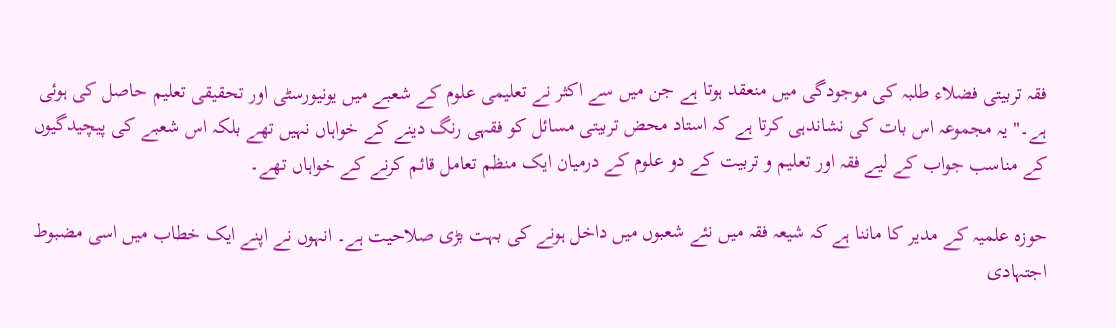فقہ تربیتی فضلاء طلبہ کی موجودگی میں منعقد ہوتا ہے جن میں سے اکثر نے تعلیمی علوم کے شعبے میں یونیورسٹی اور تحقیقی تعلیم حاصل کی ہوئی ہے۔" یہ مجموعہ اس بات کی نشاندہی کرتا ہے کہ استاد محض تربیتی مسائل کو فقہی رنگ دینے کے خواہاں نہیں تھے بلکہ اس شعبے کی پیچیدگیوں کے مناسب جواب کے لیے فقہ اور تعلیم و تربیت کے دو علوم کے درمیان ایک منظم تعامل قائم کرنے کے خواہاں تھے۔

حوزہ علمیہ کے مدیر کا ماننا ہے کہ شیعہ فقہ میں نئے شعبوں میں داخل ہونے کی بہت بڑی صلاحیت ہے۔ انہوں نے اپنے ایک خطاب میں اسی مضبوط اجتہادی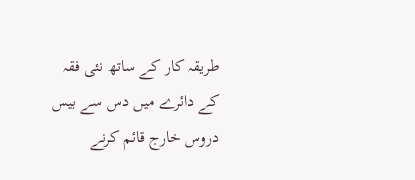طریقہ کار کے ساتھ نئی فقہ کے دائرے میں دس سے بیس دروس خارج قائم کرنے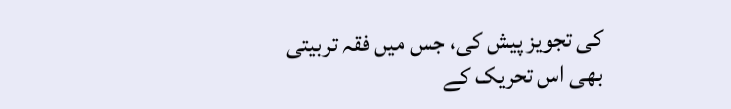کی تجویز پیش کی، جس میں فقہ تربیتی بھی اس تحریک کے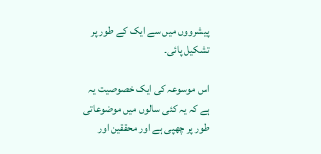پیشرووں میں سے ایک کے طور پر تشکیل پائی۔

اس موسوعہ کی ایک خصوصیت یہ ہے کہ یہ کئی سالوں میں موضوعاتی طور پر چھپی ہے اور محققین اور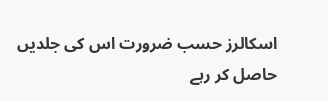اسکالرز حسب ضرورت اس کی جلدیں حاصل کر رہے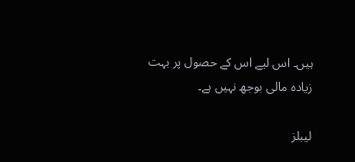ہیں۔ اس لیے اس کے حصول پر بہت زیادہ مالی بوجھ نہیں ہے۔

لیبلز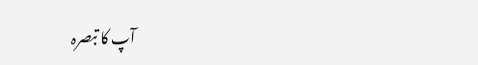آپ کا تبصرہ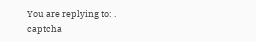You are replying to: .
captcha